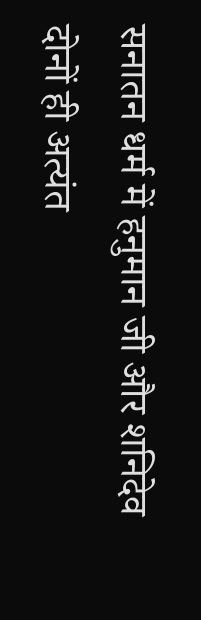सनातन धर्म में हनुमान जी और शनिदेव दोनों ही अत्यंत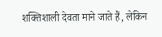शक्तिशाली देवता माने जाते हैं, लेकिन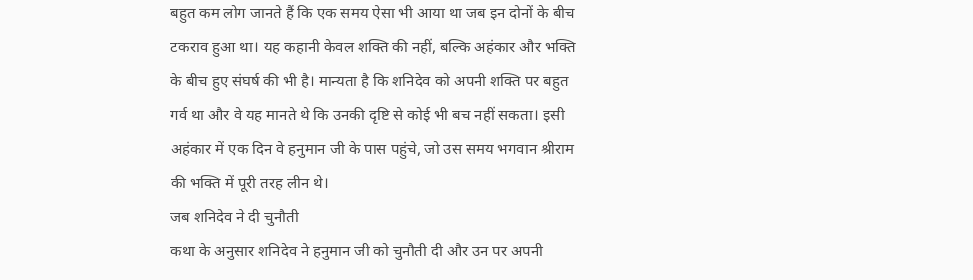बहुत कम लोग जानते हैं कि एक समय ऐसा भी आया था जब इन दोनों के बीच टकराव हुआ था। यह कहानी केवल शक्ति की नहीं, बल्कि अहंकार और भक्ति के बीच हुए संघर्ष की भी है। मान्यता है कि शनिदेव को अपनी शक्ति पर बहुत गर्व था और वे यह मानते थे कि उनकी दृष्टि से कोई भी बच नहीं सकता। इसी अहंकार में एक दिन वे हनुमान जी के पास पहुंचे, जो उस समय भगवान श्रीराम की भक्ति में पूरी तरह लीन थे।
जब शनिदेव ने दी चुनौती
कथा के अनुसार शनिदेव ने हनुमान जी को चुनौती दी और उन पर अपनी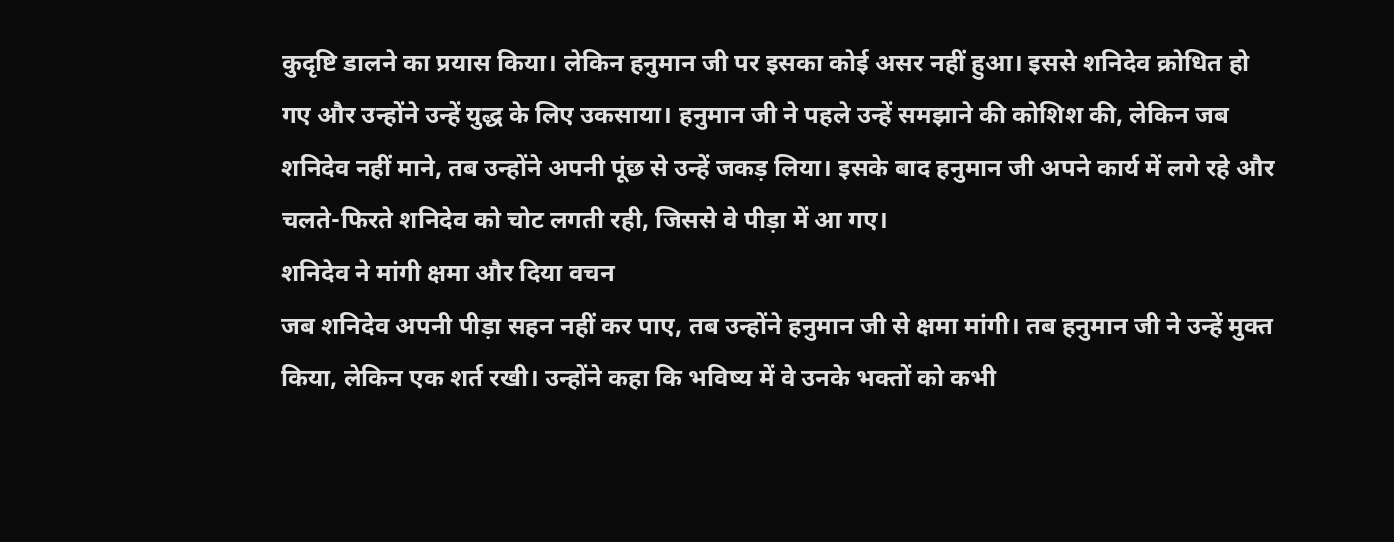कुदृष्टि डालने का प्रयास किया। लेकिन हनुमान जी पर इसका कोई असर नहीं हुआ। इससे शनिदेव क्रोधित हो गए और उन्होंने उन्हें युद्ध के लिए उकसाया। हनुमान जी ने पहले उन्हें समझाने की कोशिश की, लेकिन जब शनिदेव नहीं माने, तब उन्होंने अपनी पूंछ से उन्हें जकड़ लिया। इसके बाद हनुमान जी अपने कार्य में लगे रहे और चलते-फिरते शनिदेव को चोट लगती रही, जिससे वे पीड़ा में आ गए।
शनिदेव ने मांगी क्षमा और दिया वचन
जब शनिदेव अपनी पीड़ा सहन नहीं कर पाए, तब उन्होंने हनुमान जी से क्षमा मांगी। तब हनुमान जी ने उन्हें मुक्त किया, लेकिन एक शर्त रखी। उन्होंने कहा कि भविष्य में वे उनके भक्तों को कभी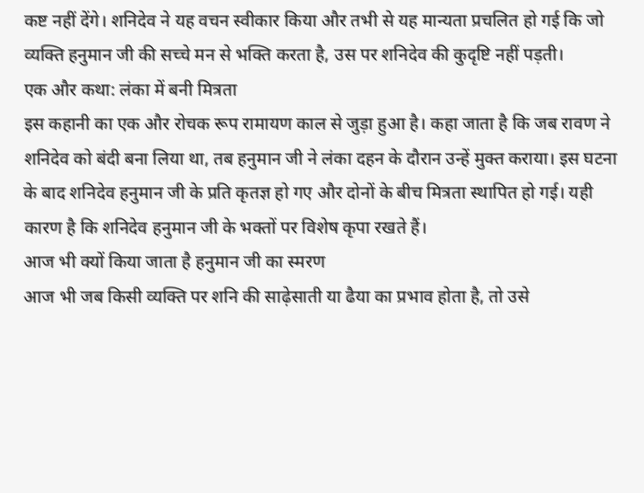कष्ट नहीं देंगे। शनिदेव ने यह वचन स्वीकार किया और तभी से यह मान्यता प्रचलित हो गई कि जो व्यक्ति हनुमान जी की सच्चे मन से भक्ति करता है, उस पर शनिदेव की कुदृष्टि नहीं पड़ती।
एक और कथा: लंका में बनी मित्रता
इस कहानी का एक और रोचक रूप रामायण काल से जुड़ा हुआ है। कहा जाता है कि जब रावण ने शनिदेव को बंदी बना लिया था, तब हनुमान जी ने लंका दहन के दौरान उन्हें मुक्त कराया। इस घटना के बाद शनिदेव हनुमान जी के प्रति कृतज्ञ हो गए और दोनों के बीच मित्रता स्थापित हो गई। यही कारण है कि शनिदेव हनुमान जी के भक्तों पर विशेष कृपा रखते हैं।
आज भी क्यों किया जाता है हनुमान जी का स्मरण
आज भी जब किसी व्यक्ति पर शनि की साढ़ेसाती या ढैया का प्रभाव होता है, तो उसे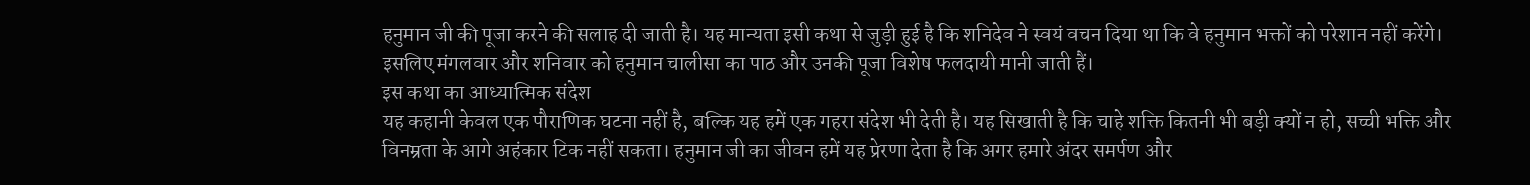हनुमान जी की पूजा करने की सलाह दी जाती है। यह मान्यता इसी कथा से जुड़ी हुई है कि शनिदेव ने स्वयं वचन दिया था कि वे हनुमान भक्तों को परेशान नहीं करेंगे। इसलिए मंगलवार और शनिवार को हनुमान चालीसा का पाठ और उनकी पूजा विशेष फलदायी मानी जाती हैं।
इस कथा का आध्यात्मिक संदेश
यह कहानी केवल एक पौराणिक घटना नहीं है, बल्कि यह हमें एक गहरा संदेश भी देती है। यह सिखाती है कि चाहे शक्ति कितनी भी बड़ी क्यों न हो, सच्ची भक्ति और विनम्रता के आगे अहंकार टिक नहीं सकता। हनुमान जी का जीवन हमें यह प्रेरणा देता है कि अगर हमारे अंदर समर्पण और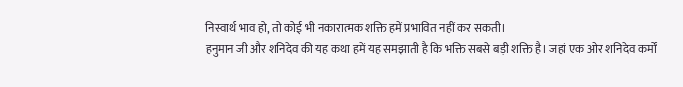निस्वार्थ भाव हो, तो कोई भी नकारात्मक शक्ति हमें प्रभावित नहीं कर सकती।
हनुमान जी और शनिदेव की यह कथा हमें यह समझाती है कि भक्ति सबसे बड़ी शक्ति है। जहां एक ओर शनिदेव कर्मों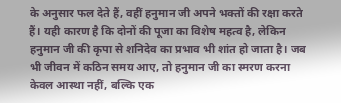के अनुसार फल देते हैं, वहीं हनुमान जी अपने भक्तों की रक्षा करते हैं। यही कारण है कि दोनों की पूजा का विशेष महत्व है, लेकिन हनुमान जी की कृपा से शनिदेव का प्रभाव भी शांत हो जाता है। जब भी जीवन में कठिन समय आए, तो हनुमान जी का स्मरण करना केवल आस्था नहीं, बल्कि एक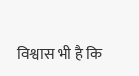विश्वास भी है कि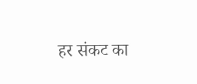हर संकट का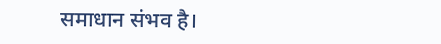समाधान संभव है।